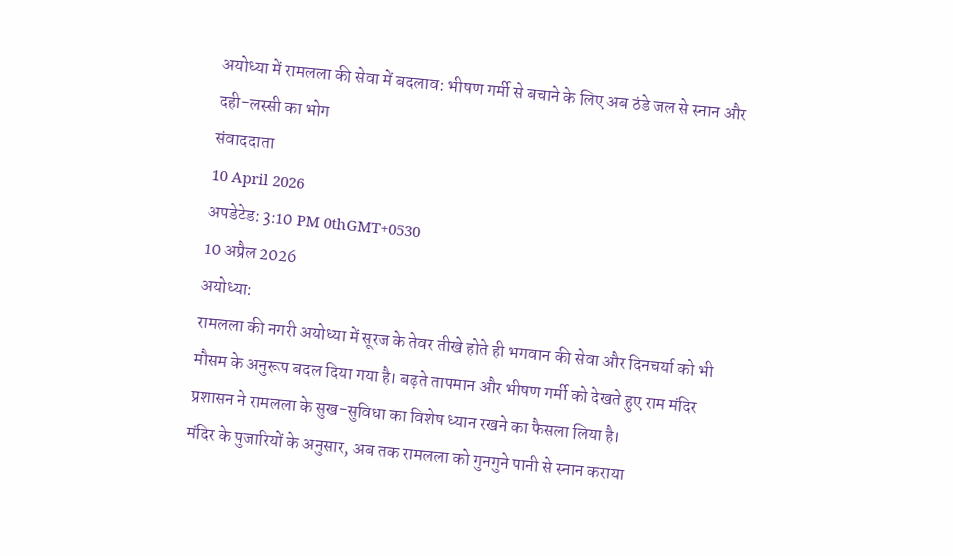अयोध्या में रामलला की सेवा में बदलाव: भीषण गर्मी से बचाने के लिए अब ठंडे जल से स्नान और दही-लस्सी का भोग
संवाददाता
10 April 2026
अपडेटेड: 3:10 PM 0thGMT+0530
10 अप्रैल 2026
अयोध्या:
रामलला की नगरी अयोध्या में सूरज के तेवर तीखे होते ही भगवान की सेवा और दिनचर्या को भी मौसम के अनुरूप बदल दिया गया है। बढ़ते तापमान और भीषण गर्मी को देखते हुए राम मंदिर प्रशासन ने रामलला के सुख-सुविधा का विशेष ध्यान रखने का फैसला लिया है।
मंदिर के पुजारियों के अनुसार, अब तक रामलला को गुनगुने पानी से स्नान कराया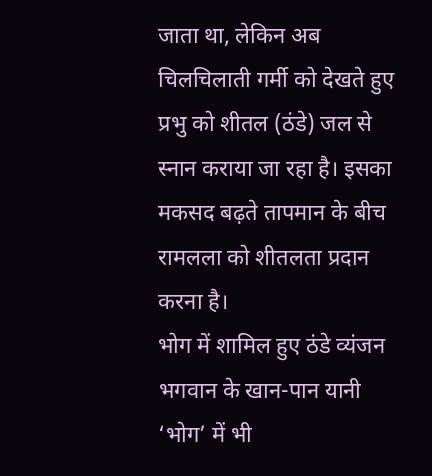जाता था, लेकिन अब चिलचिलाती गर्मी को देखते हुए प्रभु को शीतल (ठंडे) जल से स्नान कराया जा रहा है। इसका मकसद बढ़ते तापमान के बीच रामलला को शीतलता प्रदान करना है।
भोग में शामिल हुए ठंडे व्यंजन
भगवान के खान-पान यानी ‘भोग’ में भी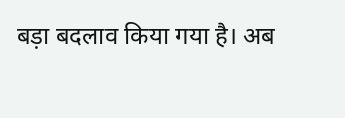बड़ा बदलाव किया गया है। अब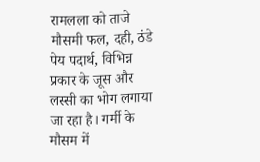रामलला को ताजे मौसमी फल, दही, ठंडे पेय पदार्थ, विभिन्न प्रकार के जूस और लस्सी का भोग लगाया जा रहा है। गर्मी के मौसम में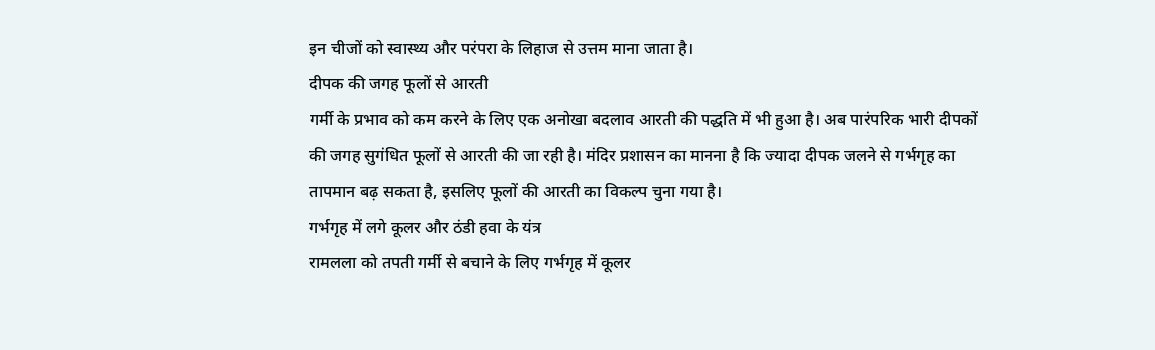इन चीजों को स्वास्थ्य और परंपरा के लिहाज से उत्तम माना जाता है।
दीपक की जगह फूलों से आरती
गर्मी के प्रभाव को कम करने के लिए एक अनोखा बदलाव आरती की पद्धति में भी हुआ है। अब पारंपरिक भारी दीपकों की जगह सुगंधित फूलों से आरती की जा रही है। मंदिर प्रशासन का मानना है कि ज्यादा दीपक जलने से गर्भगृह का तापमान बढ़ सकता है, इसलिए फूलों की आरती का विकल्प चुना गया है।
गर्भगृह में लगे कूलर और ठंडी हवा के यंत्र
रामलला को तपती गर्मी से बचाने के लिए गर्भगृह में कूलर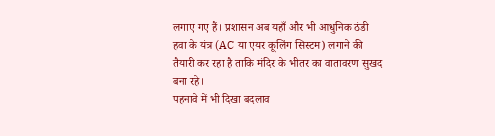लगाए गए हैं। प्रशासन अब यहाँ और भी आधुनिक ठंडी हवा के यंत्र (AC या एयर कूलिंग सिस्टम) लगाने की तैयारी कर रहा है ताकि मंदिर के भीतर का वातावरण सुखद बना रहे।
पहनावे में भी दिखा बदलाव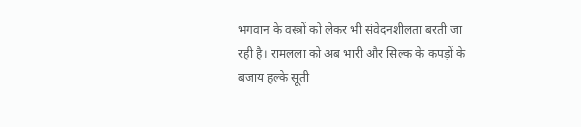भगवान के वस्त्रों को लेकर भी संवेदनशीलता बरती जा रही है। रामलला को अब भारी और सिल्क के कपड़ों के बजाय हल्के सूती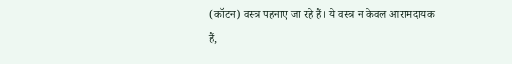(कॉटन) वस्त्र पहनाए जा रहे हैं। ये वस्त्र न केवल आरामदायक हैं,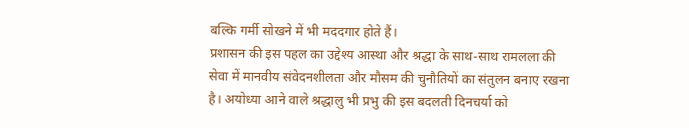बल्कि गर्मी सोखने में भी मददगार होते हैं।
प्रशासन की इस पहल का उद्देश्य आस्था और श्रद्धा के साथ-साथ रामलला की सेवा में मानवीय संवेदनशीलता और मौसम की चुनौतियों का संतुलन बनाए रखना है। अयोध्या आने वाले श्रद्धालु भी प्रभु की इस बदलती दिनचर्या को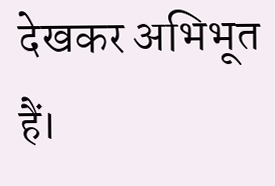देखकर अभिभूत हैं।